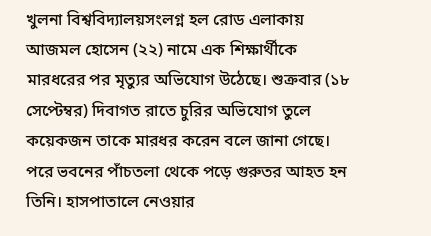খুলনা বিশ্ববিদ্যালয়সংলগ্ন হল রোড এলাকায় আজমল হোসেন (২২) নামে এক শিক্ষার্থীকে মারধরের পর মৃত্যুর অভিযোগ উঠেছে। শুক্রবার (১৮ সেপ্টেম্বর) দিবাগত রাতে চুরির অভিযোগ তুলে কয়েকজন তাকে মারধর করেন বলে জানা গেছে। পরে ভবনের পাঁচতলা থেকে পড়ে গুরুতর আহত হন তিনি। হাসপাতালে নেওয়ার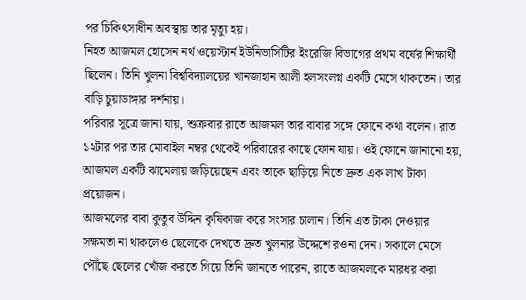পর চিকিৎসাধীন অবস্থায় তার মৃত্যু হয়।
নিহত আজমল হোসেন নর্থ ওয়েস্টার্ন ইউনিভার্সিটির ইংরেজি বিভাগের প্রথম বর্ষের শিক্ষার্থী ছিলেন। তিনি খুলনা বিশ্ববিদ্যালয়ের খানজাহান আলী হলসংলগ্ন একটি মেসে থাকতেন। তার বাড়ি চুয়াডাঙ্গার দর্শনায়।
পরিবার সূত্রে জানা যায়, শুক্রবার রাতে আজমল তার বাবার সঙ্গে ফোনে কথা বলেন। রাত ১২টার পর তার মোবাইল নম্বর থেকেই পরিবারের কাছে ফোন যায়। ওই ফোনে জানানো হয়, আজমল একটি ঝামেলায় জড়িয়েছেন এবং তাকে ছাড়িয়ে নিতে দ্রুত এক লাখ টাকা প্রয়োজন।
আজমলের বাবা কুতুব উদ্দিন কৃষিকাজ করে সংসার চালান। তিনি এত টাকা দেওয়ার সক্ষমতা না থাকলেও ছেলেকে দেখতে দ্রুত খুলনার উদ্দেশে রওনা দেন। সকালে মেসে পৌঁছে ছেলের খোঁজ করতে গিয়ে তিনি জানতে পারেন, রাতে আজমলকে মারধর করা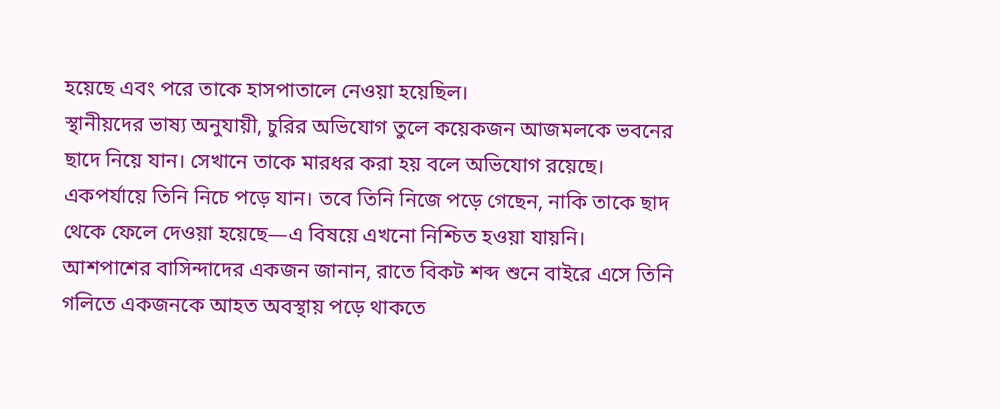হয়েছে এবং পরে তাকে হাসপাতালে নেওয়া হয়েছিল।
স্থানীয়দের ভাষ্য অনুযায়ী, চুরির অভিযোগ তুলে কয়েকজন আজমলকে ভবনের ছাদে নিয়ে যান। সেখানে তাকে মারধর করা হয় বলে অভিযোগ রয়েছে। একপর্যায়ে তিনি নিচে পড়ে যান। তবে তিনি নিজে পড়ে গেছেন, নাকি তাকে ছাদ থেকে ফেলে দেওয়া হয়েছে—এ বিষয়ে এখনো নিশ্চিত হওয়া যায়নি।
আশপাশের বাসিন্দাদের একজন জানান, রাতে বিকট শব্দ শুনে বাইরে এসে তিনি গলিতে একজনকে আহত অবস্থায় পড়ে থাকতে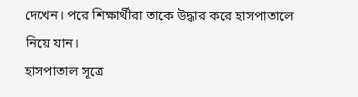দেখেন। পরে শিক্ষার্থীরা তাকে উদ্ধার করে হাসপাতালে নিয়ে যান।
হাসপাতাল সূত্রে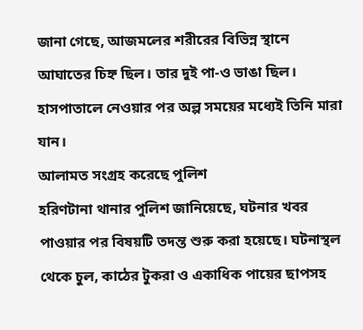জানা গেছে, আজমলের শরীরের বিভিন্ন স্থানে আঘাতের চিহ্ন ছিল। তার দুই পা-ও ভাঙা ছিল। হাসপাতালে নেওয়ার পর অল্প সময়ের মধ্যেই তিনি মারা যান।
আলামত সংগ্রহ করেছে পুলিশ
হরিণটানা থানার পুলিশ জানিয়েছে, ঘটনার খবর পাওয়ার পর বিষয়টি তদন্ত শুরু করা হয়েছে। ঘটনাস্থল থেকে চুল, কাঠের টুকরা ও একাধিক পায়ের ছাপসহ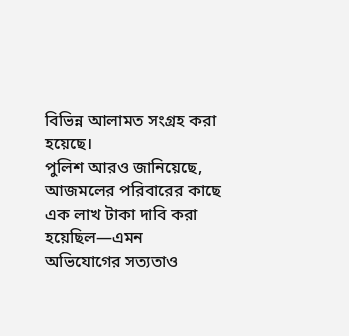বিভিন্ন আলামত সংগ্রহ করা হয়েছে।
পুলিশ আরও জানিয়েছে, আজমলের পরিবারের কাছে এক লাখ টাকা দাবি করা হয়েছিল—এমন অভিযোগের সত্যতাও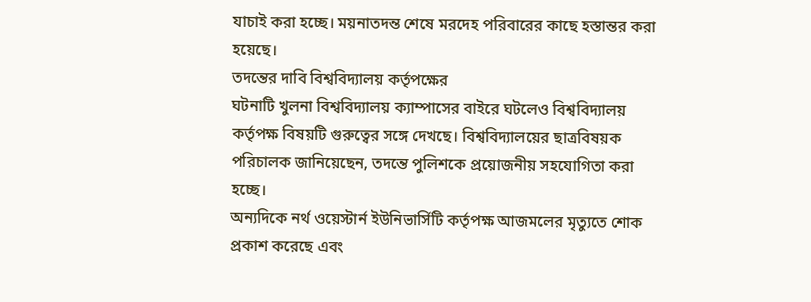যাচাই করা হচ্ছে। ময়নাতদন্ত শেষে মরদেহ পরিবারের কাছে হস্তান্তর করা হয়েছে।
তদন্তের দাবি বিশ্ববিদ্যালয় কর্তৃপক্ষের
ঘটনাটি খুলনা বিশ্ববিদ্যালয় ক্যাম্পাসের বাইরে ঘটলেও বিশ্ববিদ্যালয় কর্তৃপক্ষ বিষয়টি গুরুত্বের সঙ্গে দেখছে। বিশ্ববিদ্যালয়ের ছাত্রবিষয়ক পরিচালক জানিয়েছেন, তদন্তে পুলিশকে প্রয়োজনীয় সহযোগিতা করা হচ্ছে।
অন্যদিকে নর্থ ওয়েস্টার্ন ইউনিভার্সিটি কর্তৃপক্ষ আজমলের মৃত্যুতে শোক প্রকাশ করেছে এবং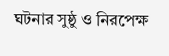ঘটনার সুষ্ঠু ও নিরপেক্ষ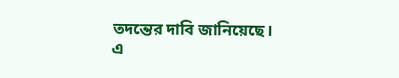তদন্তের দাবি জানিয়েছে।
এ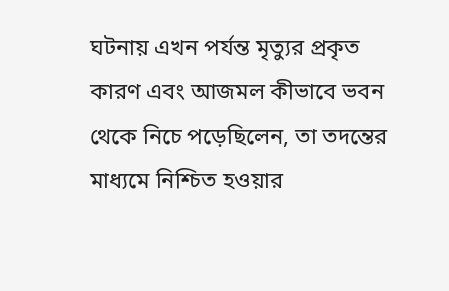ঘটনায় এখন পর্যন্ত মৃত্যুর প্রকৃত কারণ এবং আজমল কীভাবে ভবন থেকে নিচে পড়েছিলেন, তা তদন্তের মাধ্যমে নিশ্চিত হওয়ার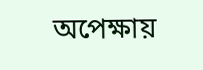অপেক্ষায়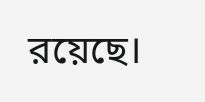রয়েছে।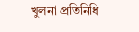খুলনা প্রতিনিধি